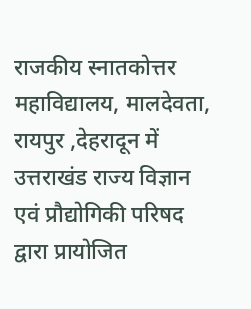राजकीय स्नातकोत्तर महाविद्यालय, मालदेवता, रायपुर ,देहरादून में उत्तराखंड राज्य विज्ञान एवं प्रौद्योगिकी परिषद द्वारा प्रायोजित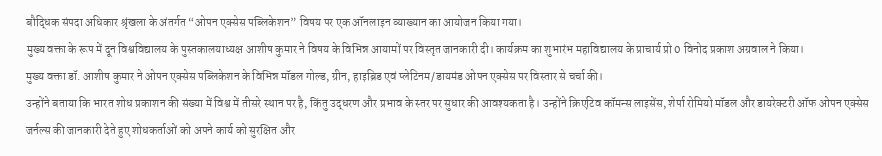बौद्धिक संपदा अधिकार श्रृंखला के अंतर्गत “ओपन एक्सेस पब्लिकेशन” विषय पर एक ऑनलाइन व्याख्यान का आयोजन किया गया।
मुख्य वक्ता के रूप में दून विश्वविद्यालय के पुस्तकालयाध्यक्ष आशीष कुमार ने विषय के विभिन्न आयामों पर विस्तृत जानकारी दी। कार्यक्रम का शुभारंभ महाविद्यालय के प्राचार्य प्रो 0 विनोद प्रकाश अग्रवाल ने किया।
मुख्य वक्ता डॉ. आशीष कुमार ने ओपन एक्सेस पब्लिकेशन के विभिन्न मॉडल गोल्ड, ग्रीन, हाइब्रिड एवं प्लेटिनम/डायमंड ओपन एक्सेस पर विस्तार से चर्चा की।
उन्होंने बताया कि भारत शोध प्रकाशन की संख्या में विश्व में तीसरे स्थान पर है, किंतु उद्धरण और प्रभाव के स्तर पर सुधार की आवश्यकता है। उन्होंने क्रिएटिव कॉमन्स लाइसेंस, शेर्पा रोमियो मॉडल और डायरेक्टरी ऑफ ओपन एक्सेस जर्नल्स की जानकारी देते हुए शोधकर्ताओं को अपने कार्य को सुरक्षित और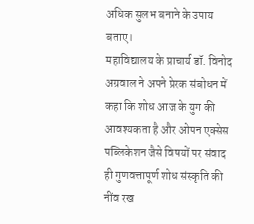अधिक सुलभ बनाने के उपाय बताए।
महाविद्यालय के प्राचार्य डॉ. विनोद अग्रवाल ने अपने प्रेरक संबोधन में कहा कि शोध आज के युग की आवश्यकता है और ओपन एक्सेस पब्लिकेशन जैसे विषयों पर संवाद ही गुणवत्तापूर्ण शोध संस्कृति की नींव रख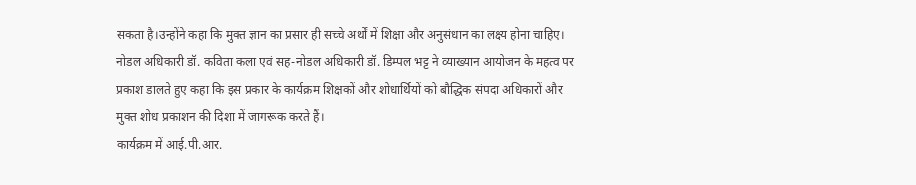सकता है।उन्होंने कहा कि मुक्त ज्ञान का प्रसार ही सच्चे अर्थों में शिक्षा और अनुसंधान का लक्ष्य होना चाहिए।
नोडल अधिकारी डॉ. कविता कला एवं सह-नोडल अधिकारी डॉ. डिम्पल भट्ट ने व्याख्यान आयोजन के महत्व पर प्रकाश डालते हुए कहा कि इस प्रकार के कार्यक्रम शिक्षकों और शोधार्थियों को बौद्धिक संपदा अधिकारों और मुक्त शोध प्रकाशन की दिशा में जागरूक करते हैं।
कार्यक्रम में आई.पी.आर.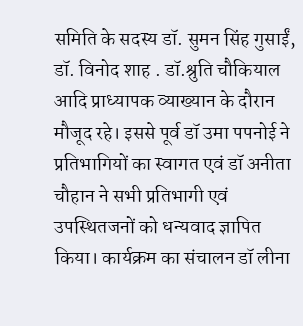समिति के सदस्य डॉ. सुमन सिंह गुसाईं, डॉ. विनोद शाह . डॉ.श्रुति चौकियाल आदि प्राध्यापक व्याख्यान के दौरान मौजूद रहे। इससे पूर्व डॉ उमा पपनोई ने प्रतिभागियों का स्वागत एवं डॉ अनीता चौहान ने सभी प्रतिभागी एवं उपस्थितजनों को धन्यवाद ज्ञापित किया। कार्यक्रम का संचालन डॉ लीना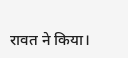रावत ने किया।